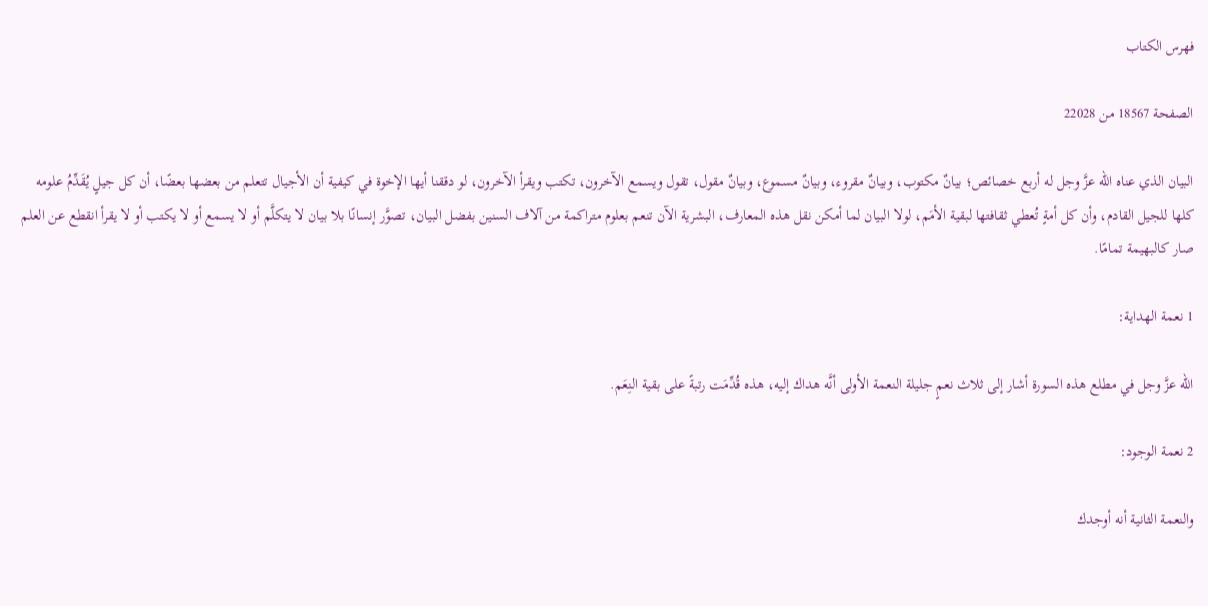فهرس الكتاب

الصفحة 18567 من 22028

البيان الذي عناه الله عزَّ وجل له أربع خصائص؛ بيانٌ مكتوب، وبيانٌ مقروء، وبيانٌ مسموع، وبيانٌ مقول، تقول ويسمع الآخرون، تكتب ويقرأ الآخرون، لو دققنا أيها الإخوة في كيفية أن الأجيال تتعلم من بعضها بعضًا، أن كل جيلٍ يُقَدِّمُ علومه كلها للجيل القادم، وأن كل أمةٍ تُعطي ثقافتها لبقية الأمَم، لولا البيان لما أمكن نقل هذه المعارف، البشرية الآن تنعم بعلوم متراكمة من آلاف السنين بفضل البيان، تصوَّر إنسانًا بلا بيان لا يتكلَّم أو لا يسمع أو لا يكتب أو لا يقرأ انقطع عن العلم صار كالبهيمة تمامًا.

1 نعمة الهداية:

الله عزَّ وجل في مطلع هذه السورة أشار إلى ثلاث نعمٍ جليلة النعمة الأولى أنَّه هداك إليه، هذه قُدِّمَت رتبةً على بقية النِعَم.

2 نعمة الوجود:

والنعمة الثانية أنه أوجدك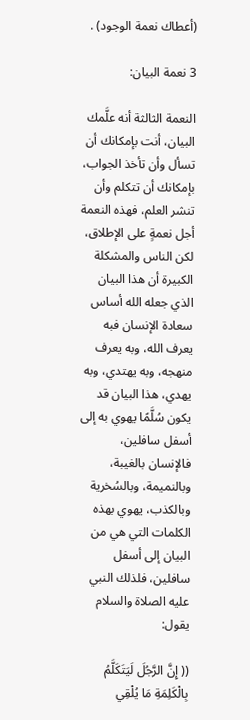(أعطاك نعمة الوجود) .

3 نعمة البيان:

النعمة الثالثة أنه علَّمك البيان، أنت بإمكانك أن تسأل وأن تأخذ الجواب، بإمكانك أن تتكلم وأن تنشر العلم، فهذه النعمة أجل نعمةٍ على الإطلاق، لكن الناس والمشكلة الكبيرة أن هذا البيان الذي جعله الله أساس سعادة الإنسان فبه يعرف الله، وبه يعرف منهجه، وبه يهتدي، وبه يهدي، هذا البيان قد يكون سُلَّمًا يهوي به إلى أسفل سافلين، فالإنسان بالغيبة، وبالنميمة، وبالسُخرية وبالكذب، يهوي بهذه الكلمات التي هي من البيان إلى أسفل سافلين، فلذلك النبي عليه الصلاة والسلام يقول:

(( إِنَّ الرَّجُلَ لَيَتَكَلَّمُ بِالْكَلِمَةِ مَا يُلْقِي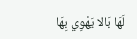لَهَا بَالا يَهْوِي بِهَا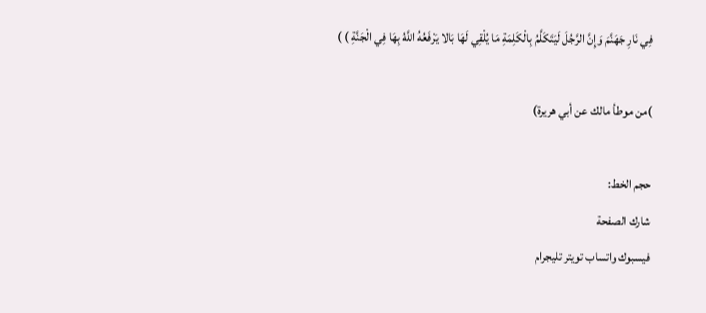فِي نَارِ جَهَنَّمَ وَإِنَّ الرَّجُلَ لَيَتَكَلَّمُ بِالْكَلِمَةِ مَا يُلْقِي لَهَا بَالا يَرْفَعُهُ اللَّهُ بِهَا فِي الْجَنَّةِ ) )

)من موطأ مالك عن أبي هريرة)

حجم الخط:
شارك الصفحة
فيسبوك واتساب تويتر تليجرام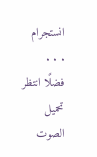انستجرام
. . .
فضلًا انتظر تحميل الصوت